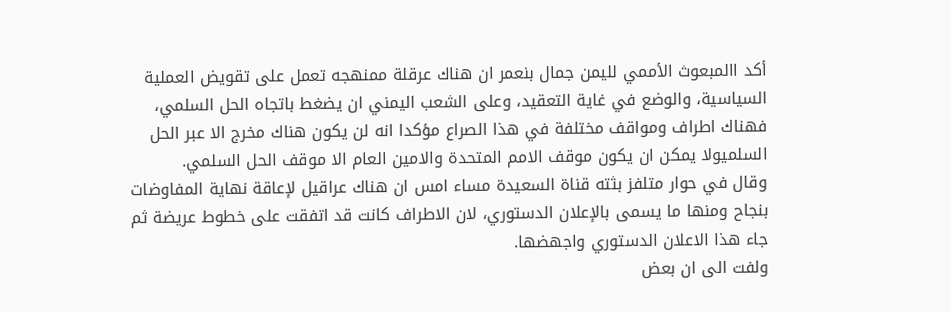أكد االمبعوث الأممي لليمن جمال بنعمر ان هناك عرقلة ممنهجه تعمل على تقويض العملية السياسية، والوضع في غاية التعقيد، وعلى الشعب اليمني ان يضغط باتجاه الحل السلمي، فهناك اطراف ومواقف مختلفة في هذا الصراع مؤكدا انه لن يكون هناك مخرج الا عبر الحل السلميولا يمكن ان يكون موقف الامم المتحدة والامين العام الا موقف الحل السلمي.
وقال في حوار متلفز بثته قناة السعيدة مساء امس ان هناك عراقيل لإعاقة نهاية المفاوضات بنجاح ومنها ما يسمى بالإعلان الدستوري، لان الاطراف كانت قد اتفقت على خطوط عريضة ثم جاء هذا الاعلان الدستوري واجهضها.
ولفت الى ان بعض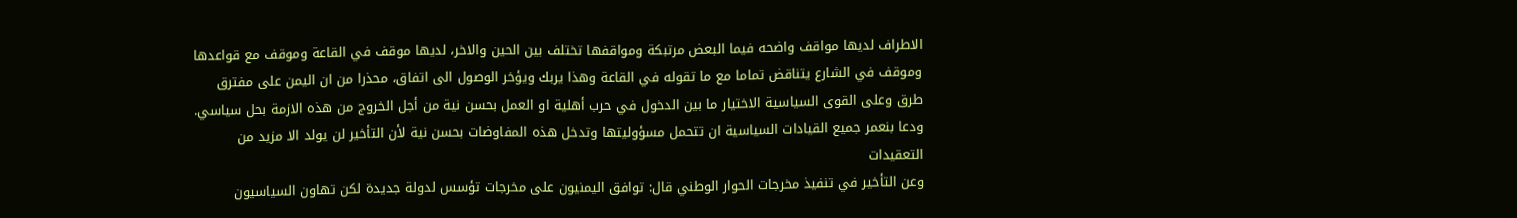الاطراف لديها مواقف واضحه فيما البعض مرتبكة ومواقفها تختلف بين الحين والاخر، لديها موقف في القاعة وموقف مع قواعدها وموقف في الشارع يتناقض تماما مع ما تقوله في القاعة وهذا يربك ويؤخر الوصول الى اتفاق، محذرا من ان اليمن على مفترق طرق وعلى القوى السياسية الاختيار ما بين الدخول في حرب أهلية او العمل بحسن نية من أجل الخروج من هذه الازمة بحل سياسي.
ودعا بنعمر جميع القيادات السياسية ان تتحمل مسؤوليتها وتدخل هذه المفاوضات بحسن نية لأن التأخير لن يولد الا مزيد من التعقيدات
وعن التأخير في تنفيذ مخرجات الحوار الوطني قال: توافق اليمنيون على مخرجات تؤسس لدولة جديدة لكن تهاون السياسيون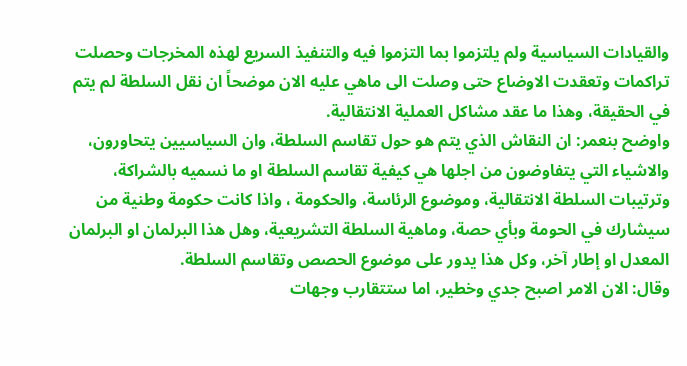والقيادات السياسية ولم يلتزموا بما التزموا فيه والتنفيذ السريع لهذه المخرجات وحصلت تراكمات وتعقدت الاوضاع حتى وصلت الى ماهي عليه الان موضحاً ان نقل السلطة لم يتم في الحقيقة، وهذا ما عقد مشاكل العملية الانتقالية.
واوضح بنعمر: ان النقاش الذي يتم هو حول تقاسم السلطة، وان السياسيين يتحاورون، والاشياء التي يتفاوضون من اجلها هي كيفية تقاسم السلطة او ما نسميه بالشراكة، وترتيبات السلطة الانتقالية، وموضوع الرئاسة، والحكومة ، واذا كانت حكومة وطنية من سيشارك في الحومة وبأي حصة، وماهية السلطة التشريعية، وهل هذا البرلمان او البرلمان المعدل او إطار آخر، وكل هذا يدور على موضوع الحصص وتقاسم السلطة.
وقال: الان الامر اصبح جدي وخطير، اما ستتقارب وجهات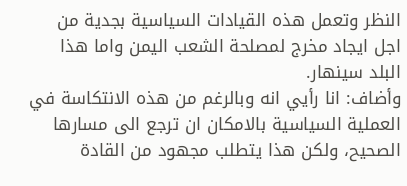النظر وتعمل هذه القيادات السياسية بجدية من اجل ايجاد مخرج لمصلحة الشعب اليمن واما هذا البلد سينهار.
وأضاف: انا رأيي انه وبالرغم من هذه الانتكاسة في العملية السياسية بالامكان ان ترجع الى مسارها الصحيح، ولكن هذا يتطلب مجهود من القادة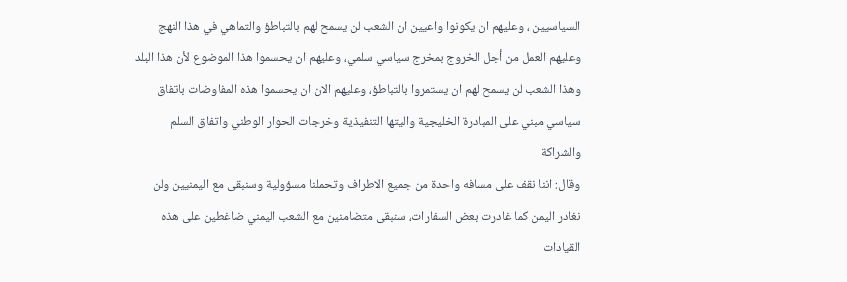السياسيين ، وعليهم ان يكونوا واعيين ان الشعب لن يسمح لهم بالتباطؤ والتماهي في هذا النهج وعليهم العمل من أجل الخروج بمخرج سياسي سلمي، وعليهم ان يحسموا هذا الموضوع لأن هذا البلد وهذا الشعب لن يسمح لهم ان يستمروا بالتباطؤ، وعليهم الان ان يحسموا هذه المفاوضات باتفاق سياسي مبني على المبادرة الخليجية واليتها التنفيذية وخرجات الحوار الوطني واتفاق السلم والشراكة
وقال: اننا نقف على مسافه واحدة من جميع الاطراف وتحملنا مسؤولية وسنبقى مع اليمنيين ولن نغادر اليمن كما غادرت بعض السفارات، سنبقى متضامنين مع الشعب اليمني ضاغطين على هذه القيادات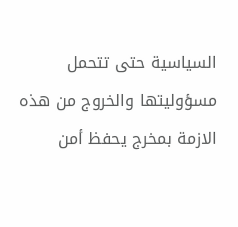السياسية حتى تتحمل مسؤوليتها والخروج من هذه الازمة بمخرج يحفظ أمن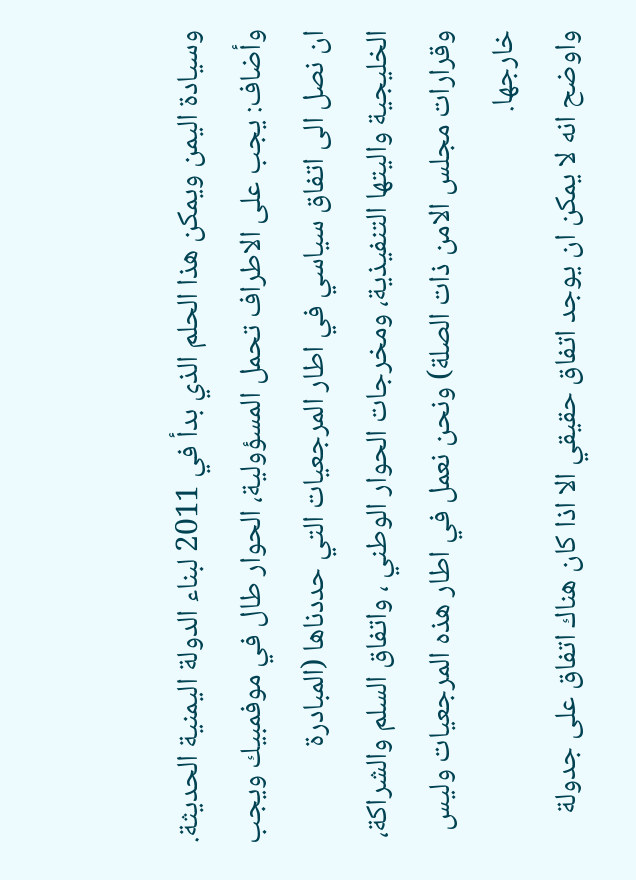وسيادة اليمن ويمكن هذا الحلم الذي بدأ في 2011 لبناء الدولة اليمنية الحديثة.
وأضاف: يجب على الاطراف تحمل المسؤولية، الحوار طال في موفمبيك ويجب ان نصل الى اتفاق سياسي في اطار المرجعيات التي حددناها (المبادرة الخليجية واليتها التنفيذية، ومخرجات الحوار الوطني ، واتفاق السلم والشراكة، وقرارات مجلس الامن ذات الصلة) ونحن نعمل في اطار هذه المرجعيات وليس خارجها.
واوضح انه لا يمكن ان يوجد اتفاق حقيقي الا اذا كان هناك اتفاق على جدولة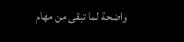واضحة لما تبقى من مهام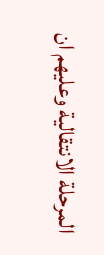المرحلة الانتقالية وعليهم ان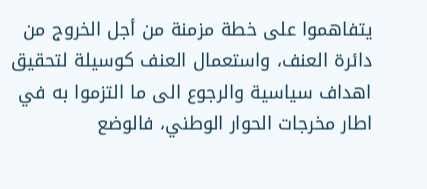يتفاهموا على خطة مزمنة من أجل الخروج من دائرة العنف، واستعمال العنف كوسيلة لتحقيق اهداف سياسية والرجوع الى ما التزموا به في اطار مخرجات الحوار الوطني، فالوضع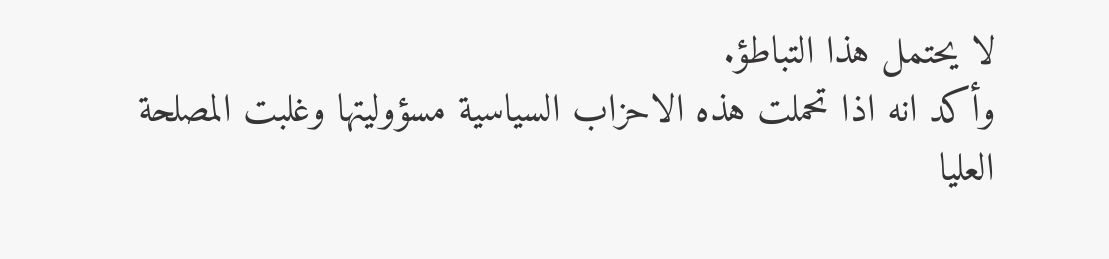لا يحتمل هذا التباطؤ.
وأكد انه اذا تحملت هذه الاحزاب السياسية مسؤوليتها وغلبت المصلحة العليا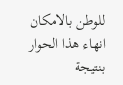للوطن بالامكان انهاء هذا الحوار بنتيجة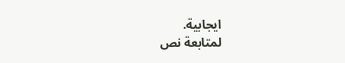ايجابية.
لمتابعة نص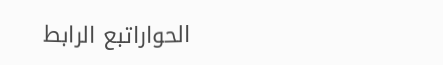الحواراتبع الرابط